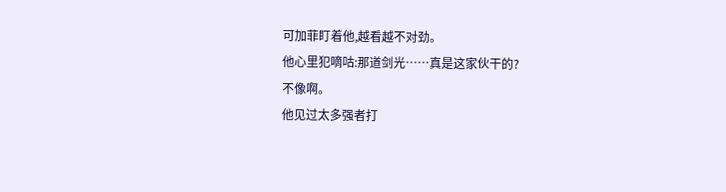可加菲盯着他,越看越不对劲。
他心里犯嘀咕:那道剑光……真是这家伙干的?
不像啊。
他见过太多强者打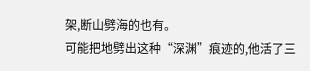架,断山劈海的也有。
可能把地劈出这种“深渊”痕迹的,他活了三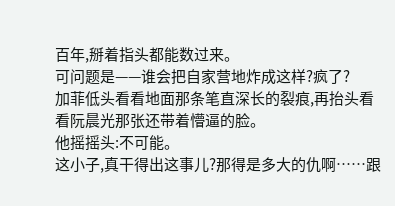百年,掰着指头都能数过来。
可问题是——谁会把自家营地炸成这样?疯了?
加菲低头看看地面那条笔直深长的裂痕,再抬头看看阮晨光那张还带着懵逼的脸。
他摇摇头:不可能。
这小子,真干得出这事儿?那得是多大的仇啊……跟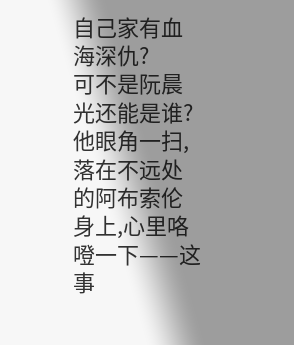自己家有血海深仇?
可不是阮晨光还能是谁?
他眼角一扫,落在不远处的阿布索伦身上,心里咯噔一下——这事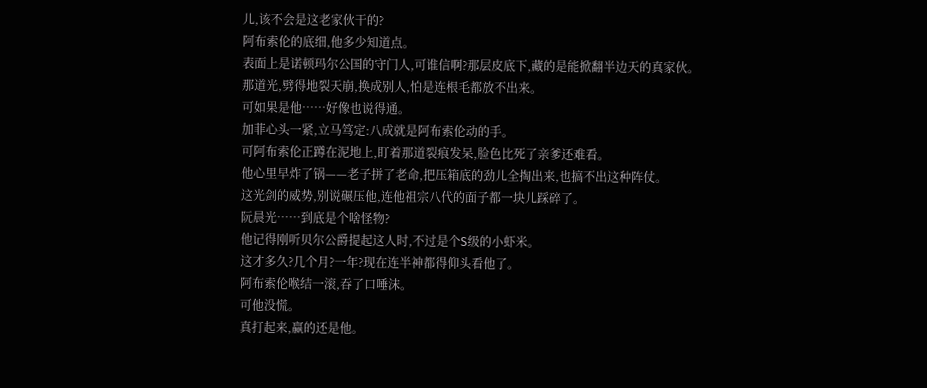儿,该不会是这老家伙干的?
阿布索伦的底细,他多少知道点。
表面上是诺顿玛尔公国的守门人,可谁信啊?那层皮底下,藏的是能掀翻半边天的真家伙。
那道光,劈得地裂天崩,换成别人,怕是连根毛都放不出来。
可如果是他……好像也说得通。
加菲心头一紧,立马笃定:八成就是阿布索伦动的手。
可阿布索伦正蹲在泥地上,盯着那道裂痕发呆,脸色比死了亲爹还难看。
他心里早炸了锅——老子拼了老命,把压箱底的劲儿全掏出来,也搞不出这种阵仗。
这光剑的威势,别说碾压他,连他祖宗八代的面子都一块儿踩碎了。
阮晨光……到底是个啥怪物?
他记得刚听贝尔公爵提起这人时,不过是个S级的小虾米。
这才多久?几个月?一年?现在连半神都得仰头看他了。
阿布索伦喉结一滚,吞了口唾沫。
可他没慌。
真打起来,赢的还是他。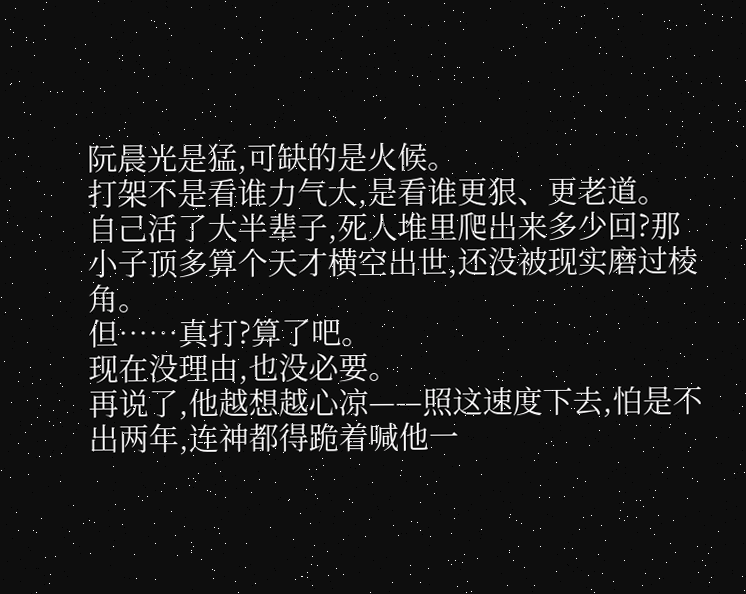阮晨光是猛,可缺的是火候。
打架不是看谁力气大,是看谁更狠、更老道。
自己活了大半辈子,死人堆里爬出来多少回?那小子顶多算个天才横空出世,还没被现实磨过棱角。
但……真打?算了吧。
现在没理由,也没必要。
再说了,他越想越心凉——照这速度下去,怕是不出两年,连神都得跪着喊他一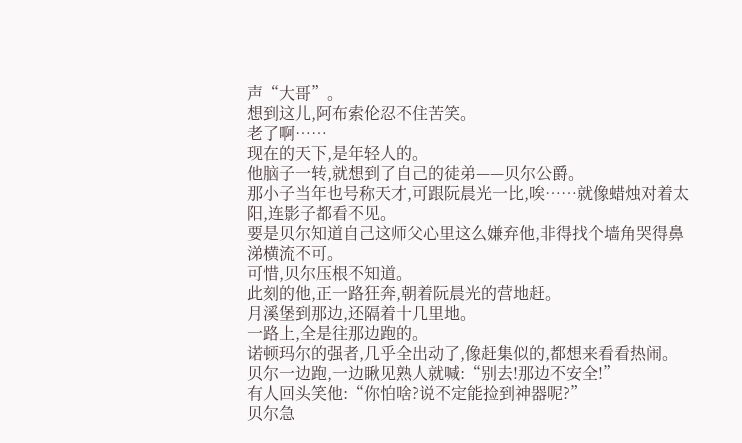声“大哥”。
想到这儿,阿布索伦忍不住苦笑。
老了啊……
现在的天下,是年轻人的。
他脑子一转,就想到了自己的徒弟——贝尔公爵。
那小子当年也号称天才,可跟阮晨光一比,唉……就像蜡烛对着太阳,连影子都看不见。
要是贝尔知道自己这师父心里这么嫌弃他,非得找个墙角哭得鼻涕横流不可。
可惜,贝尔压根不知道。
此刻的他,正一路狂奔,朝着阮晨光的营地赶。
月溪堡到那边,还隔着十几里地。
一路上,全是往那边跑的。
诺顿玛尔的强者,几乎全出动了,像赶集似的,都想来看看热闹。
贝尔一边跑,一边瞅见熟人就喊:“别去!那边不安全!”
有人回头笑他:“你怕啥?说不定能捡到神器呢?”
贝尔急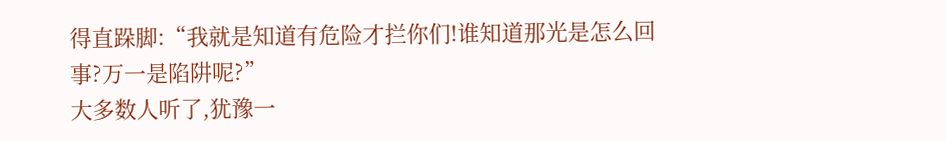得直跺脚:“我就是知道有危险才拦你们!谁知道那光是怎么回事?万一是陷阱呢?”
大多数人听了,犹豫一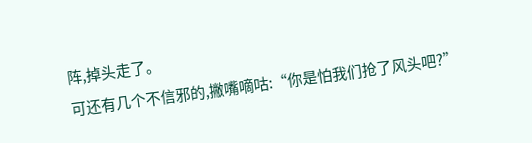阵,掉头走了。
可还有几个不信邪的,撇嘴嘀咕:“你是怕我们抢了风头吧?”